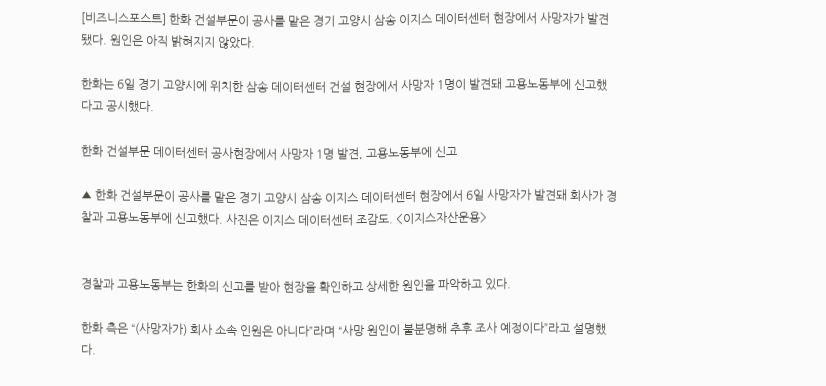[비즈니스포스트] 한화 건설부문이 공사를 맡은 경기 고양시 삼송 이지스 데이터센터 현장에서 사망자가 발견됐다. 원인은 아직 밝혀지지 않았다.

한화는 6일 경기 고양시에 위치한 삼송 데이터센터 건설 현장에서 사망자 1명이 발견돼 고용노동부에 신고했다고 공시했다.

한화 건설부문 데이터센터 공사현장에서 사망자 1명 발견, 고용노동부에 신고

▲ 한화 건설부문이 공사를 맡은 경기 고양시 삼송 이지스 데이터센터 현장에서 6일 사망자가 발견돼 회사가 경찰과 고용노동부에 신고했다. 사진은 이지스 데이터센터 조감도. <이지스자산운용>


경찰과 고용노동부는 한화의 신고를 받아 현장을 확인하고 상세한 원인을 파악하고 있다.

한화 측은 “(사망자가) 회사 소속 인원은 아니다”라며 “사망 원인이 불분명해 추후 조사 예정이다”라고 설명했다.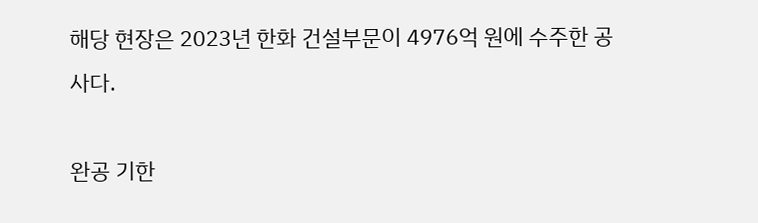해당 현장은 2023년 한화 건설부문이 4976억 원에 수주한 공사다.

완공 기한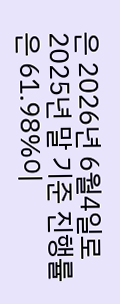은 2026년 6월4일로 2025년 말 기준 진행률은 61.98%이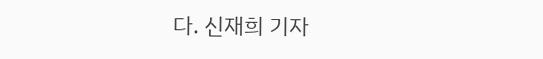다. 신재희 기자